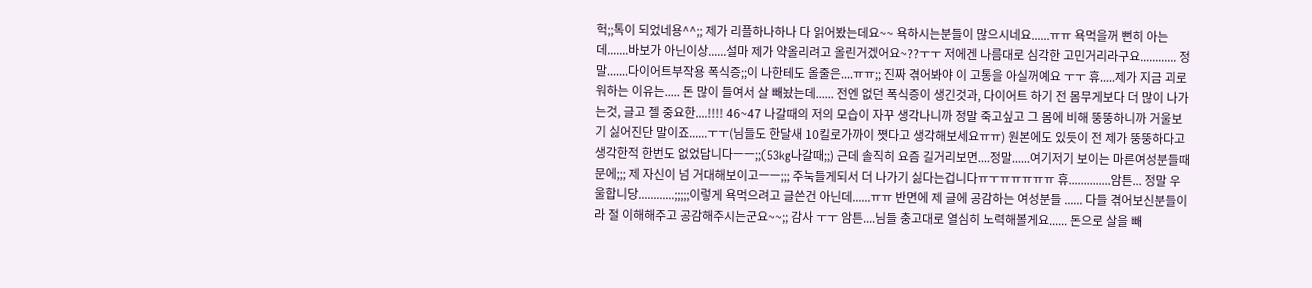헉;;톡이 되었네용^^;; 제가 리플하나하나 다 읽어봤는데요~~ 욕하시는분들이 많으시네요......ㅠㅠ 욕먹을꺼 뻔히 아는데.......바보가 아닌이상......설마 제가 약올리려고 올린거겠어요~??ㅜㅜ 저에겐 나름대로 심각한 고민거리라구요............ 정말.......다이어트부작용 폭식증;;이 나한테도 올줄은....ㅠㅠ;; 진짜 겪어봐야 이 고통을 아실꺼예요 ㅜㅜ 휴.....제가 지금 괴로워하는 이유는..... 돈 많이 들여서 살 빼놨는데...... 전엔 없던 폭식증이 생긴것과, 다이어트 하기 전 몸무게보다 더 많이 나가는것, 글고 젤 중요한....!!!! 46~47 나갈때의 저의 모습이 자꾸 생각나니까 정말 죽고싶고 그 몸에 비해 뚱뚱하니까 거울보기 싫어진단 말이죠......ㅜㅜ(님들도 한달새 10킬로가까이 쪗다고 생각해보세요ㅠㅠ) 원본에도 있듯이 전 제가 뚱뚱하다고 생각한적 한번도 없었답니다ㅡㅡ;;(53kg나갈때;;) 근데 솔직히 요즘 길거리보면....정말......여기저기 보이는 마른여성분들때문에;;; 제 자신이 넘 거대해보이고ㅡㅡ;;; 주눅들게되서 더 나가기 싫다는겁니다ㅠㅜㅠㅠㅠㅠㅠ 휴..............암튼... 정말 우울합니당............;;;;;이렇게 욕먹으려고 글쓴건 아닌데......ㅠㅠ 반면에 제 글에 공감하는 여성분들 ...... 다들 겪어보신분들이라 절 이해해주고 공감해주시는군요~~;; 감사 ㅜㅜ 암튼....님들 충고대로 열심히 노력해볼게요...... 돈으로 살을 빼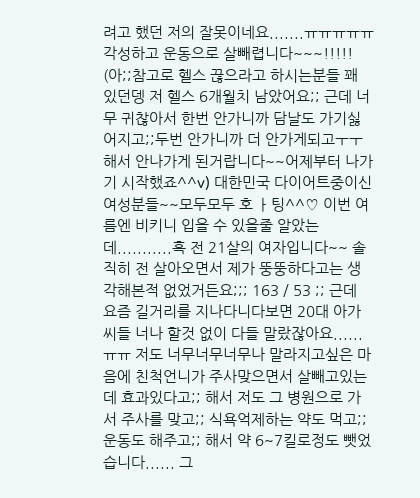려고 했던 저의 잘못이네요.......ㅠㅠㅠㅠㅠ 각성하고 운동으로 살빼렵니다~~~!!!!! (아;;참고로 헬스 끊으라고 하시는분들 꽤 있던뎅 저 헬스 6개월치 남았어요;; 근데 너무 귀찮아서 한번 안가니까 담날도 가기싫어지고;;두번 안가니까 더 안가게되고ㅜㅜ 해서 안나가게 된거랍니다~~어제부터 나가기 시작했죠^^v) 대한민국 다이어트중이신 여성분들~~모두모두 호 ㅏ팅^^♡ 이번 여름엔 비키니 입을 수 있을줄 알았는데...........흑 전 21살의 여자입니다~~ 솔직히 전 살아오면서 제가 뚱뚱하다고는 생각해본적 없었거든요;;; 163 / 53 ;; 근데 요즘 길거리를 지나다니다보면 20대 아가씨들 너나 할것 없이 다들 말랐잖아요......ㅠㅠ 저도 너무너무너무나 말라지고싶은 마음에 친척언니가 주사맞으면서 살빼고있는데 효과있다고;; 해서 저도 그 병원으로 가서 주사를 맞고;; 식욕억제하는 약도 먹고;; 운동도 해주고;; 해서 약 6~7킬로정도 뺏었습니다...... 그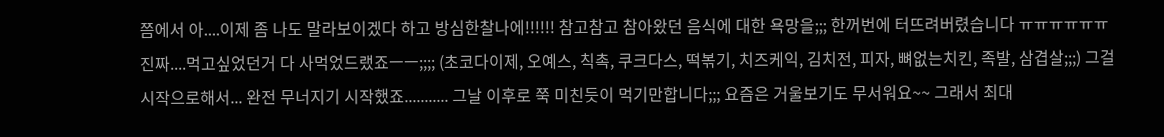쯤에서 아....이제 좀 나도 말라보이겠다 하고 방심한찰나에!!!!!! 참고참고 참아왔던 음식에 대한 욕망을;;; 한꺼번에 터뜨려버렸습니다 ㅠㅠㅠㅠㅠㅠ 진짜....먹고싶었던거 다 사먹었드랬죠ㅡㅡ;;;; (초코다이제, 오예스, 칙촉, 쿠크다스, 떡볶기, 치즈케익, 김치전, 피자, 뼈없는치킨, 족발, 삼겹살;;;) 그걸 시작으로해서... 완전 무너지기 시작했죠........... 그날 이후로 쭉 미친듯이 먹기만합니다;;; 요즘은 거울보기도 무서워요~~ 그래서 최대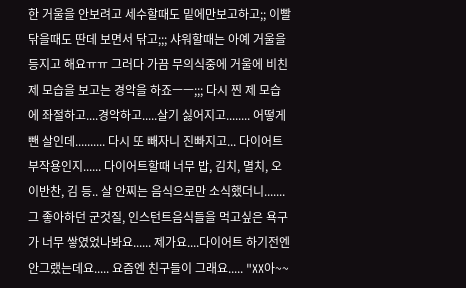한 거울을 안보려고 세수할때도 밑에만보고하고;; 이빨닦을때도 딴데 보면서 닦고;;; 샤워할때는 아예 거울을 등지고 해요ㅠㅠ 그러다 가끔 무의식중에 거울에 비친 제 모습을 보고는 경악을 하죠ㅡㅡ;;; 다시 찐 제 모습에 좌절하고....경악하고.....살기 싫어지고........ 어떻게 뺀 살인데.......... 다시 또 빼자니 진빠지고... 다이어트 부작용인지...... 다이어트할때 너무 밥, 김치, 멸치, 오이반찬, 김 등.. 살 안찌는 음식으로만 소식했더니....... 그 좋아하던 군것질, 인스턴트음식들을 먹고싶은 욕구가 너무 쌓였었나봐요...... 제가요....다이어트 하기전엔 안그랬는데요..... 요즘엔 친구들이 그래요..... "XX아~~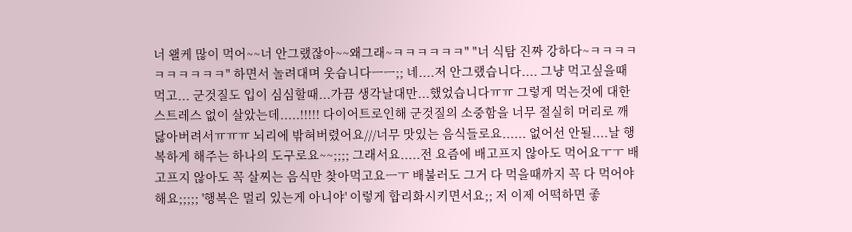너 왤케 많이 먹어~~너 안그랬잖아~~왜그래~ㅋㅋㅋㅋㅋㅋ" "너 식탐 진짜 강하다~ㅋㅋㅋㅋㅋㅋㅋㅋㅋㅋ" 하면서 놀려대며 웃습니다ㅡㅡ;; 네....저 안그랬습니다.... 그냥 먹고싶을때 먹고... 군것질도 입이 심심할때...가끔 생각날대만...했었습니다ㅠㅠ 그렇게 먹는것에 대한 스트레스 없이 살았는데.....!!!!! 다이어트로인해 군것질의 소중함을 너무 절실히 머리로 깨닳아버려서ㅠㅠㅠ 뇌리에 밖혀버렸어요///너무 맛있는 음식들로요...... 없어선 안될....날 행복하게 해주는 하나의 도구로요~~;;;; 그래서요.....전 요즘에 배고프지 않아도 먹어요ㅜㅜ 배고프지 않아도 꼭 살찌는 음식만 찾아먹고요ㅡㅜ 배불러도 그거 다 먹을때까지 꼭 다 먹어야해요;;;;; '행복은 멀리 있는게 아니야' 이렇게 합리화시키면서요;; 저 이제 어떡하면 좋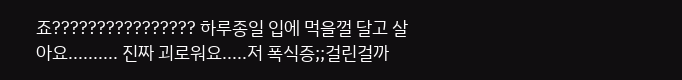죠???????????????? 하루종일 입에 먹을껄 달고 살아요.......... 진짜 괴로워요.....저 폭식증;;걸린걸까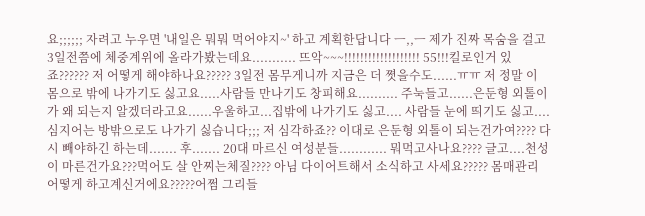요;;;;;; 자려고 누우면 '내일은 뭐뭐 먹어야지~' 하고 계획한답니다 ㅡ,,ㅡ 제가 진짜 목숨을 걸고 3일전쯤에 체중계위에 올라가봤는데요........... 뜨악~~~!!!!!!!!!!!!!!!!!!! 55!!!킬로인거 있죠?????? 저 어떻게 해야하나요????? 3일전 몸무게니까 지금은 더 쪗을수도......ㅠㅠ 저 정말 이 몸으로 밖에 나가기도 싫고요.....사람들 만나기도 창피해요.......... 주눅들고......은둔형 외톨이가 왜 되는지 알겠더라고요......우울하고...집밖에 나가기도 싫고.... 사람들 눈에 띄기도 싫고....심지어는 방밖으로도 나가기 싫습니다;;; 저 심각하죠?? 이대로 은둔형 외톨이 되는건가여???? 다시 빼야하긴 하는데....... 후....... 20대 마르신 여성분들............ 뭐먹고사나요???? 글고....천성이 마른건가요???먹어도 살 안찌는체질???? 아님 다이어트해서 소식하고 사세요????? 몸매관리 어떻게 하고계신거에요?????어쩜 그리들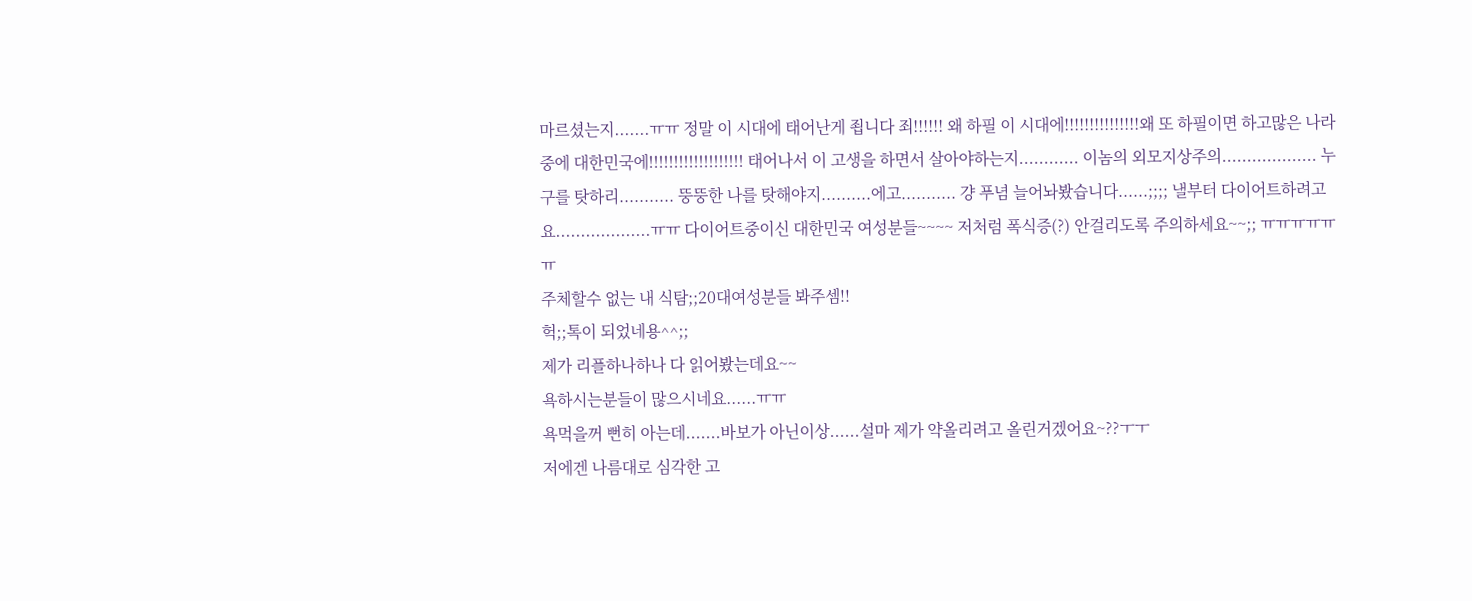마르셨는지.......ㅠㅠ 정말 이 시대에 태어난게 죕니다 죄!!!!!! 왜 하필 이 시대에!!!!!!!!!!!!!!!왜 또 하필이면 하고많은 나라중에 대한민국에!!!!!!!!!!!!!!!!!!! 태어나서 이 고생을 하면서 살아야하는지............ 이놈의 외모지상주의................... 누구를 탓하리........... 뚱뚱한 나를 탓해야지..........에고........... 걍 푸념 늘어놔봤습니다......;;;; 낼부터 다이어트하려고요...................ㅠㅠ 다이어트중이신 대한민국 여성분들~~~~ 저처럼 폭식증(?) 안걸리도록 주의하세요~~;; ㅠㅠㅠㅠㅠㅠ
주체할수 없는 내 식탐;;20대여성분들 봐주셈!!
헉;;톡이 되었네용^^;;
제가 리플하나하나 다 읽어봤는데요~~
욕하시는분들이 많으시네요......ㅠㅠ
욕먹을꺼 뻔히 아는데.......바보가 아닌이상......설마 제가 약올리려고 올린거겠어요~??ㅜㅜ
저에겐 나름대로 심각한 고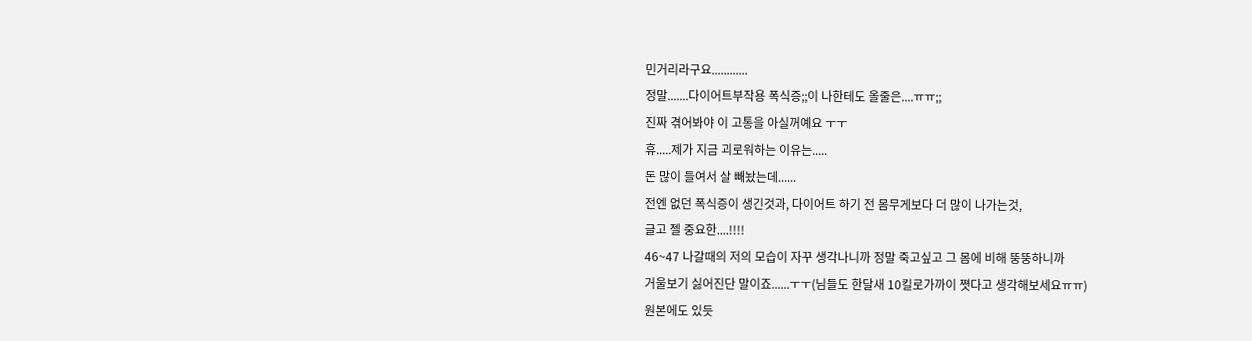민거리라구요............
정말.......다이어트부작용 폭식증;;이 나한테도 올줄은....ㅠㅠ;;
진짜 겪어봐야 이 고통을 아실꺼예요 ㅜㅜ
휴.....제가 지금 괴로워하는 이유는.....
돈 많이 들여서 살 빼놨는데......
전엔 없던 폭식증이 생긴것과, 다이어트 하기 전 몸무게보다 더 많이 나가는것,
글고 젤 중요한....!!!!
46~47 나갈때의 저의 모습이 자꾸 생각나니까 정말 죽고싶고 그 몸에 비해 뚱뚱하니까
거울보기 싫어진단 말이죠......ㅜㅜ(님들도 한달새 10킬로가까이 쪗다고 생각해보세요ㅠㅠ)
원본에도 있듯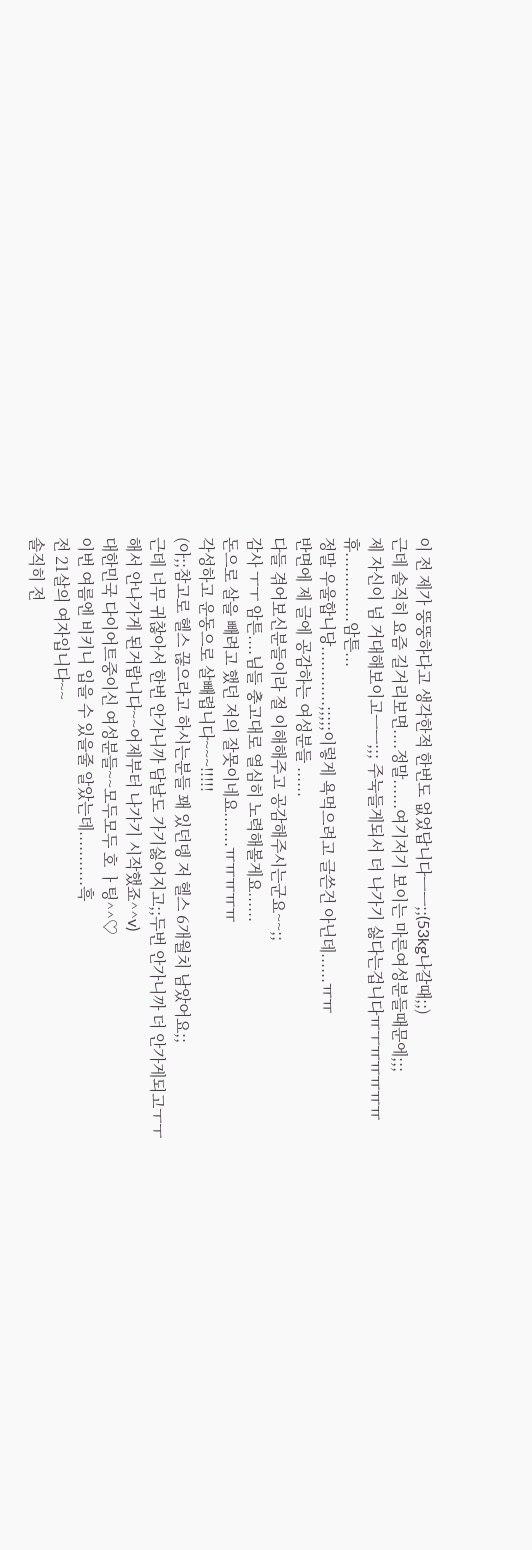이 전 제가 뚱뚱하다고 생각한적 한번도 없었답니다ㅡㅡ;;(53kg나갈때;;)
근데 솔직히 요즘 길거리보면....정말......여기저기 보이는 마른여성분들때문에;;;
제 자신이 넘 거대해보이고ㅡㅡ;;; 주눅들게되서 더 나가기 싫다는겁니다ㅠㅜㅠㅠㅠㅠㅠ
휴..............암튼...
정말 우울합니당............;;;;;이렇게 욕먹으려고 글쓴건 아닌데......ㅠㅠ
반면에 제 글에 공감하는 여성분들 ......
다들 겪어보신분들이라 절 이해해주고 공감해주시는군요~~;;
감사 ㅜㅜ 암튼....님들 충고대로 열심히 노력해볼게요......
돈으로 살을 빼려고 했던 저의 잘못이네요.......ㅠㅠㅠㅠㅠ
각성하고 운동으로 살빼렵니다~~~!!!!!
(아;;참고로 헬스 끊으라고 하시는분들 꽤 있던뎅 저 헬스 6개월치 남았어요;;
근데 너무 귀찮아서 한번 안가니까 담날도 가기싫어지고;;두번 안가니까 더 안가게되고ㅜㅜ
해서 안나가게 된거랍니다~~어제부터 나가기 시작했죠^^v)
대한민국 다이어트중이신 여성분들~~모두모두 호 ㅏ팅^^♡
이번 여름엔 비키니 입을 수 있을줄 알았는데...........흑
전 21살의 여자입니다~~
솔직히 전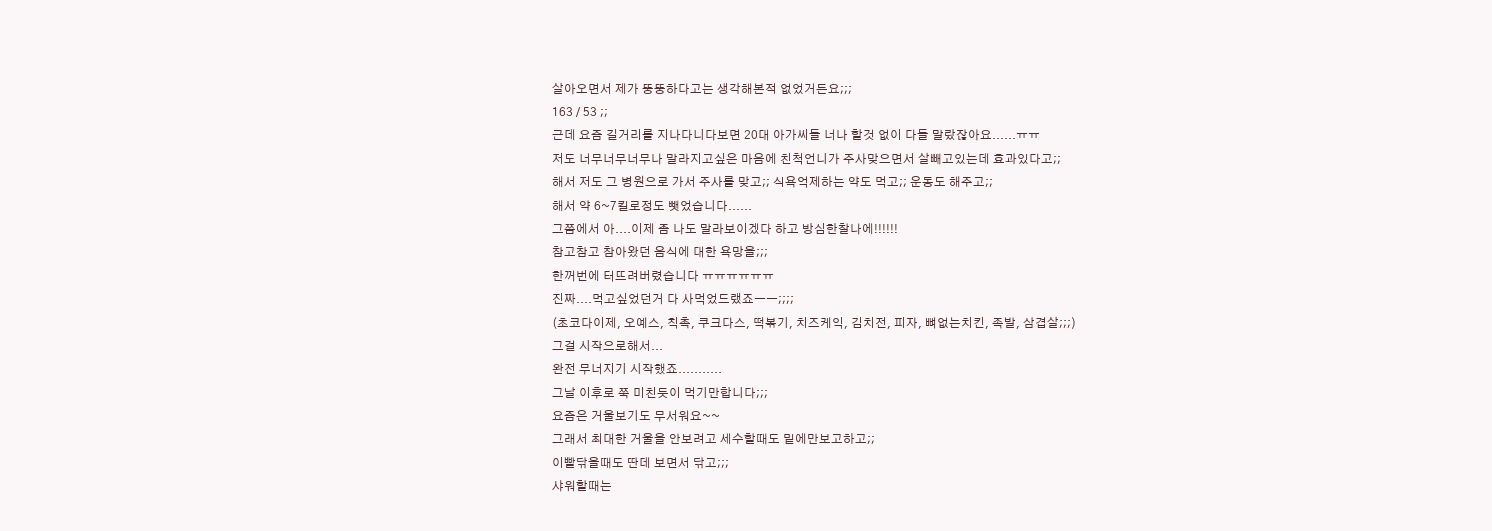살아오면서 제가 뚱뚱하다고는 생각해본적 없었거든요;;;
163 / 53 ;;
근데 요즘 길거리를 지나다니다보면 20대 아가씨들 너나 할것 없이 다들 말랐잖아요......ㅠㅠ
저도 너무너무너무나 말라지고싶은 마음에 친척언니가 주사맞으면서 살빼고있는데 효과있다고;;
해서 저도 그 병원으로 가서 주사를 맞고;; 식욕억제하는 약도 먹고;; 운동도 해주고;;
해서 약 6~7킬로정도 뺏었습니다......
그쯤에서 아....이제 좀 나도 말라보이겠다 하고 방심한찰나에!!!!!!
참고참고 참아왔던 음식에 대한 욕망을;;;
한꺼번에 터뜨려버렸습니다 ㅠㅠㅠㅠㅠㅠ
진짜....먹고싶었던거 다 사먹었드랬죠ㅡㅡ;;;;
(초코다이제, 오예스, 칙촉, 쿠크다스, 떡볶기, 치즈케익, 김치전, 피자, 뼈없는치킨, 족발, 삼겹살;;;)
그걸 시작으로해서...
완전 무너지기 시작했죠...........
그날 이후로 쭉 미친듯이 먹기만합니다;;;
요즘은 거울보기도 무서워요~~
그래서 최대한 거울을 안보려고 세수할때도 밑에만보고하고;;
이빨닦을때도 딴데 보면서 닦고;;;
샤워할때는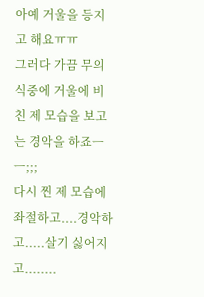아예 거울을 등지고 해요ㅠㅠ
그러다 가끔 무의식중에 거울에 비친 제 모습을 보고는 경악을 하죠ㅡㅡ;;;
다시 찐 제 모습에 좌절하고....경악하고.....살기 싫어지고........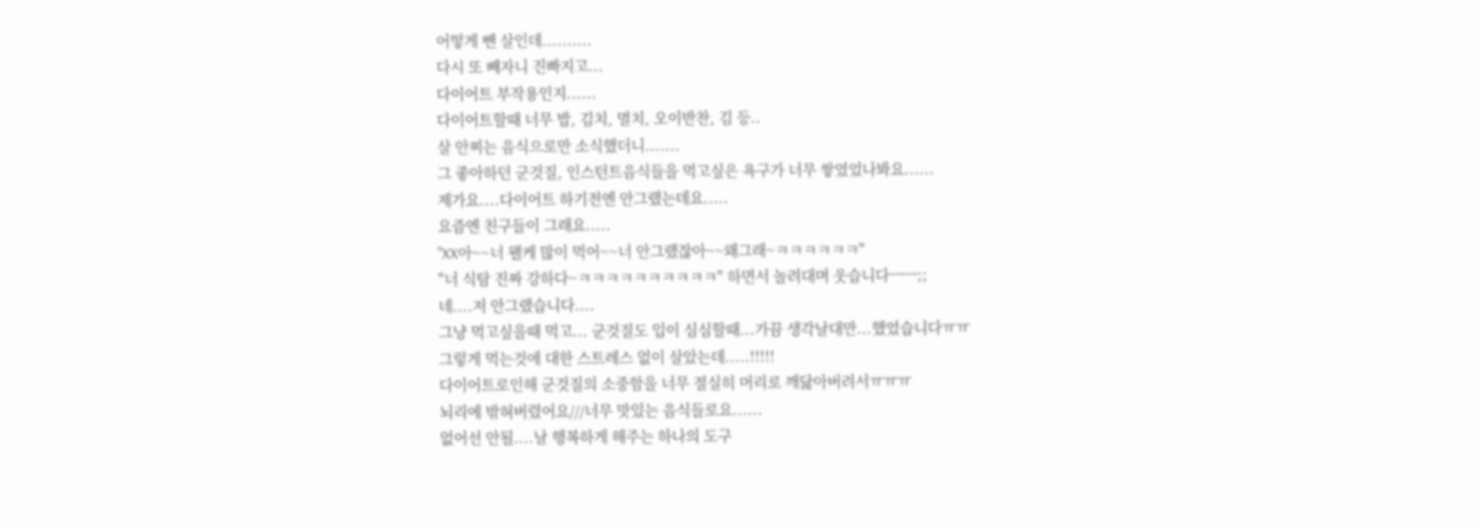어떻게 뺀 살인데..........
다시 또 빼자니 진빠지고...
다이어트 부작용인지......
다이어트할때 너무 밥, 김치, 멸치, 오이반찬, 김 등..
살 안찌는 음식으로만 소식했더니.......
그 좋아하던 군것질, 인스턴트음식들을 먹고싶은 욕구가 너무 쌓였었나봐요......
제가요....다이어트 하기전엔 안그랬는데요.....
요즘엔 친구들이 그래요.....
"XX아~~너 왤케 많이 먹어~~너 안그랬잖아~~왜그래~ㅋㅋㅋㅋㅋㅋ"
"너 식탐 진짜 강하다~ㅋㅋㅋㅋㅋㅋㅋㅋㅋㅋ" 하면서 놀려대며 웃습니다ㅡㅡ;;
네....저 안그랬습니다....
그냥 먹고싶을때 먹고... 군것질도 입이 심심할때...가끔 생각날대만...했었습니다ㅠㅠ
그렇게 먹는것에 대한 스트레스 없이 살았는데.....!!!!!
다이어트로인해 군것질의 소중함을 너무 절실히 머리로 깨닳아버려서ㅠㅠㅠ
뇌리에 밖혀버렸어요///너무 맛있는 음식들로요......
없어선 안될....날 행복하게 해주는 하나의 도구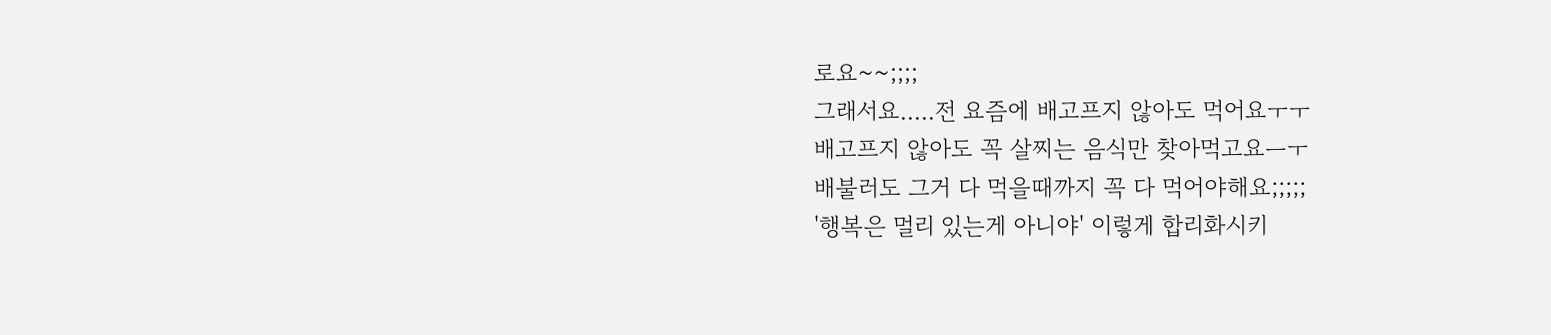로요~~;;;;
그래서요.....전 요즘에 배고프지 않아도 먹어요ㅜㅜ
배고프지 않아도 꼭 살찌는 음식만 찾아먹고요ㅡㅜ
배불러도 그거 다 먹을때까지 꼭 다 먹어야해요;;;;;
'행복은 멀리 있는게 아니야' 이렇게 합리화시키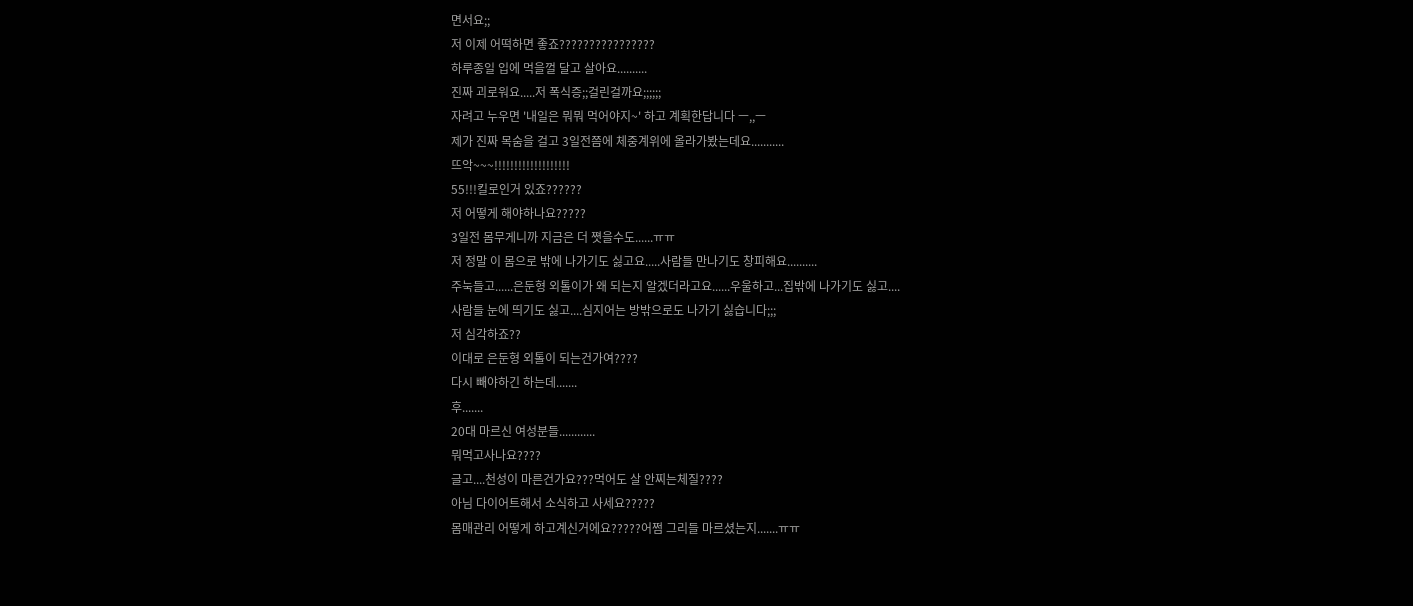면서요;;
저 이제 어떡하면 좋죠????????????????
하루종일 입에 먹을껄 달고 살아요..........
진짜 괴로워요.....저 폭식증;;걸린걸까요;;;;;;
자려고 누우면 '내일은 뭐뭐 먹어야지~' 하고 계획한답니다 ㅡ,,ㅡ
제가 진짜 목숨을 걸고 3일전쯤에 체중계위에 올라가봤는데요...........
뜨악~~~!!!!!!!!!!!!!!!!!!!
55!!!킬로인거 있죠??????
저 어떻게 해야하나요?????
3일전 몸무게니까 지금은 더 쪗을수도......ㅠㅠ
저 정말 이 몸으로 밖에 나가기도 싫고요.....사람들 만나기도 창피해요..........
주눅들고......은둔형 외톨이가 왜 되는지 알겠더라고요......우울하고...집밖에 나가기도 싫고....
사람들 눈에 띄기도 싫고....심지어는 방밖으로도 나가기 싫습니다;;;
저 심각하죠??
이대로 은둔형 외톨이 되는건가여????
다시 빼야하긴 하는데.......
후.......
20대 마르신 여성분들............
뭐먹고사나요????
글고....천성이 마른건가요???먹어도 살 안찌는체질????
아님 다이어트해서 소식하고 사세요?????
몸매관리 어떻게 하고계신거에요?????어쩜 그리들 마르셨는지.......ㅠㅠ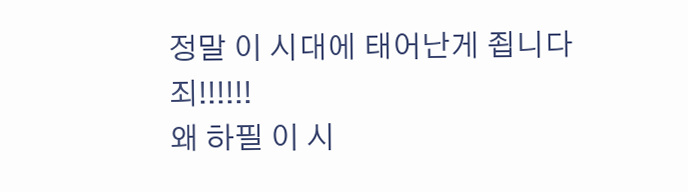정말 이 시대에 태어난게 죕니다 죄!!!!!!
왜 하필 이 시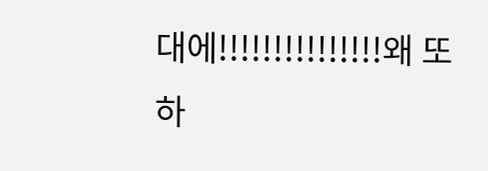대에!!!!!!!!!!!!!!!왜 또 하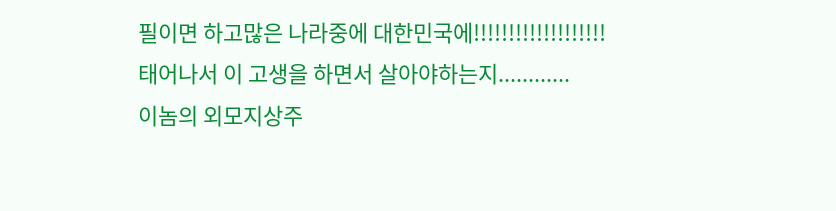필이면 하고많은 나라중에 대한민국에!!!!!!!!!!!!!!!!!!!
태어나서 이 고생을 하면서 살아야하는지............
이놈의 외모지상주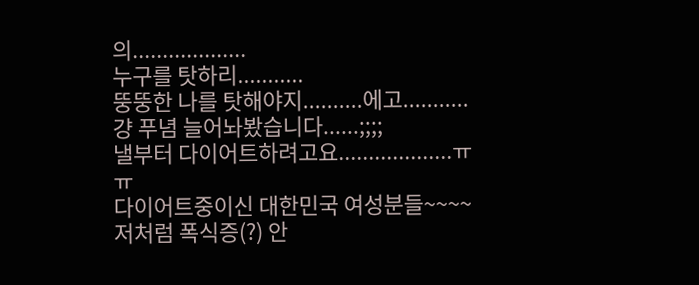의...................
누구를 탓하리...........
뚱뚱한 나를 탓해야지..........에고...........
걍 푸념 늘어놔봤습니다......;;;;
낼부터 다이어트하려고요...................ㅠㅠ
다이어트중이신 대한민국 여성분들~~~~
저처럼 폭식증(?) 안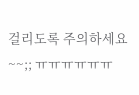걸리도록 주의하세요~~;; ㅠㅠㅠㅠㅠㅠ